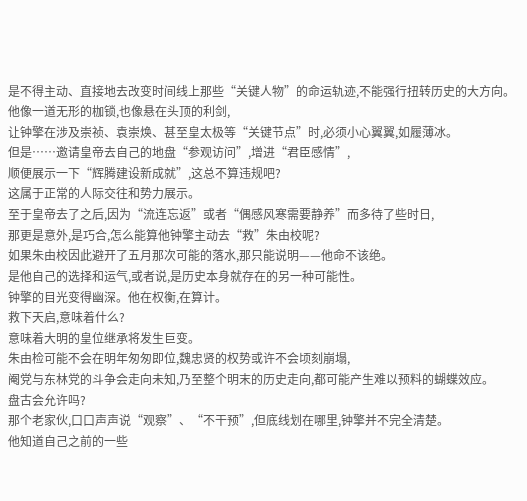是不得主动、直接地去改变时间线上那些“关键人物”的命运轨迹,不能强行扭转历史的大方向。
他像一道无形的枷锁,也像悬在头顶的利剑,
让钟擎在涉及崇祯、袁崇焕、甚至皇太极等“关键节点”时,必须小心翼翼,如履薄冰。
但是……邀请皇帝去自己的地盘“参观访问”,增进“君臣感情”,
顺便展示一下“辉腾建设新成就”,这总不算违规吧?
这属于正常的人际交往和势力展示。
至于皇帝去了之后,因为“流连忘返”或者“偶感风寒需要静养”而多待了些时日,
那更是意外,是巧合,怎么能算他钟擎主动去“救”朱由校呢?
如果朱由校因此避开了五月那次可能的落水,那只能说明——他命不该绝。
是他自己的选择和运气,或者说,是历史本身就存在的另一种可能性。
钟擎的目光变得幽深。他在权衡,在算计。
救下天启,意味着什么?
意味着大明的皇位继承将发生巨变。
朱由检可能不会在明年匆匆即位,魏忠贤的权势或许不会顷刻崩塌,
阉党与东林党的斗争会走向未知,乃至整个明末的历史走向,都可能产生难以预料的蝴蝶效应。
盘古会允许吗?
那个老家伙,口口声声说“观察”、“不干预”,但底线划在哪里,钟擎并不完全清楚。
他知道自己之前的一些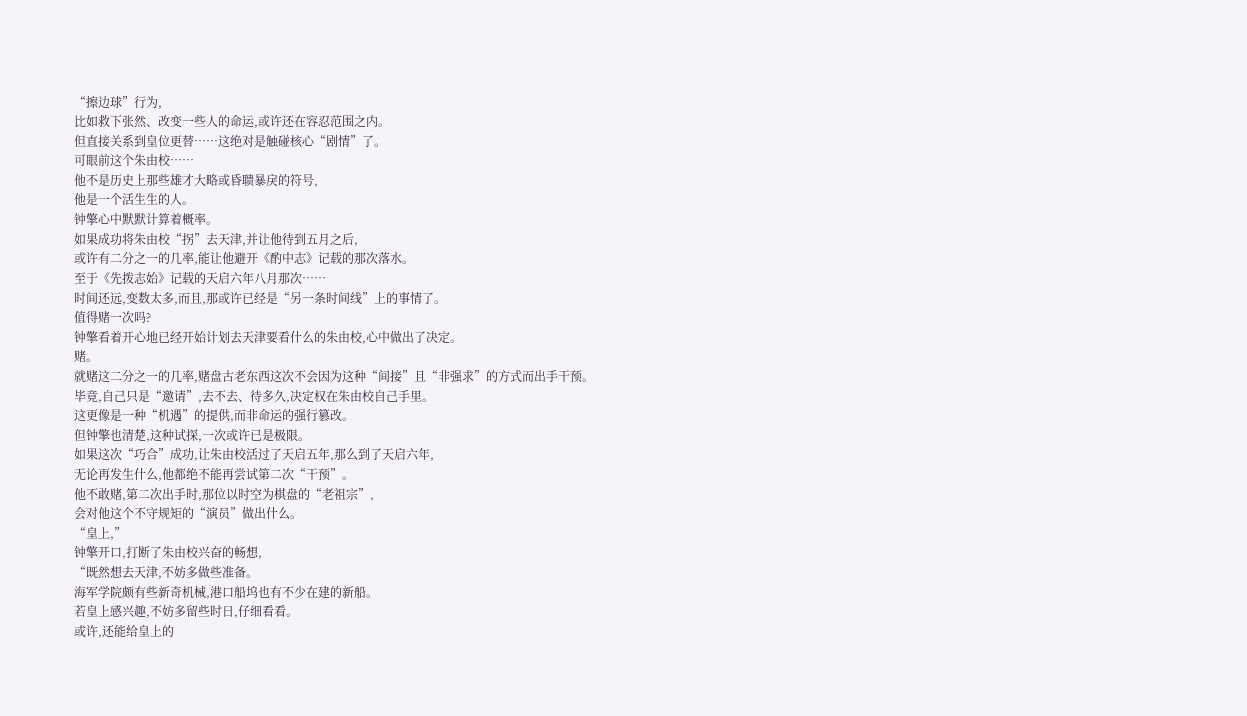“擦边球”行为,
比如救下张然、改变一些人的命运,或许还在容忍范围之内。
但直接关系到皇位更替……这绝对是触碰核心“剧情”了。
可眼前这个朱由校……
他不是历史上那些雄才大略或昏聩暴戾的符号,
他是一个活生生的人。
钟擎心中默默计算着概率。
如果成功将朱由校“拐”去天津,并让他待到五月之后,
或许有二分之一的几率,能让他避开《酌中志》记载的那次落水。
至于《先拨志始》记载的天启六年八月那次……
时间还远,变数太多,而且,那或许已经是“另一条时间线”上的事情了。
值得赌一次吗?
钟擎看着开心地已经开始计划去天津要看什么的朱由校,心中做出了决定。
赌。
就赌这二分之一的几率,赌盘古老东西这次不会因为这种“间接”且“非强求”的方式而出手干预。
毕竟,自己只是“邀请”,去不去、待多久,决定权在朱由校自己手里。
这更像是一种“机遇”的提供,而非命运的强行篡改。
但钟擎也清楚,这种试探,一次或许已是极限。
如果这次“巧合”成功,让朱由校活过了天启五年,那么到了天启六年,
无论再发生什么,他都绝不能再尝试第二次“干预”。
他不敢赌,第二次出手时,那位以时空为棋盘的“老祖宗”,
会对他这个不守规矩的“演员”做出什么。
“皇上,”
钟擎开口,打断了朱由校兴奋的畅想,
“既然想去天津,不妨多做些准备。
海军学院颇有些新奇机械,港口船坞也有不少在建的新船。
若皇上感兴趣,不妨多留些时日,仔细看看。
或许,还能给皇上的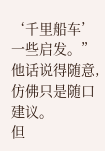‘千里船车’一些启发。”
他话说得随意,仿佛只是随口建议。
但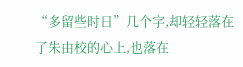“多留些时日”几个字,却轻轻落在了朱由校的心上,也落在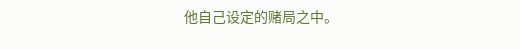他自己设定的赌局之中。